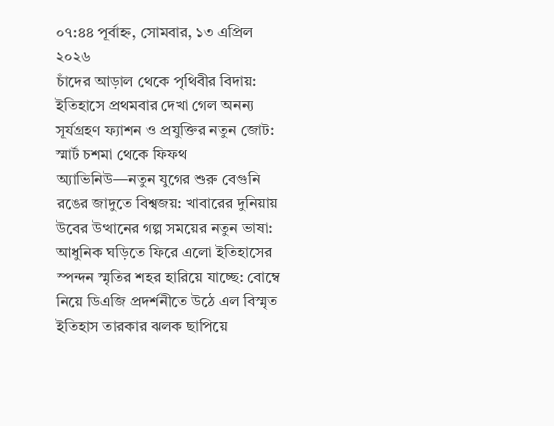০৭:৪৪ পূর্বাহ্ন, সোমবার, ১৩ এপ্রিল ২০২৬
চাঁদের আড়াল থেকে পৃথিবীর বিদায়: ইতিহাসে প্রথমবার দেখা গেল অনন্য সূর্যগ্রহণ ফ্যাশন ও প্রযুক্তির নতুন জোট: স্মার্ট চশমা থেকে ফিফথ অ্যাভিনিউ—নতুন যুগের শুরু বেগুনি রঙের জাদুতে বিশ্বজয়: খাবারের দুনিয়ায় উবের উত্থানের গল্প সময়ের নতুন ভাষা: আধুনিক ঘড়িতে ফিরে এলো ইতিহাসের স্পন্দন স্মৃতির শহর হারিয়ে যাচ্ছে: বোম্বে নিয়ে ডিএজি প্রদর্শনীতে উঠে এল বিস্মৃত ইতিহাস তারকার ঝলক ছাপিয়ে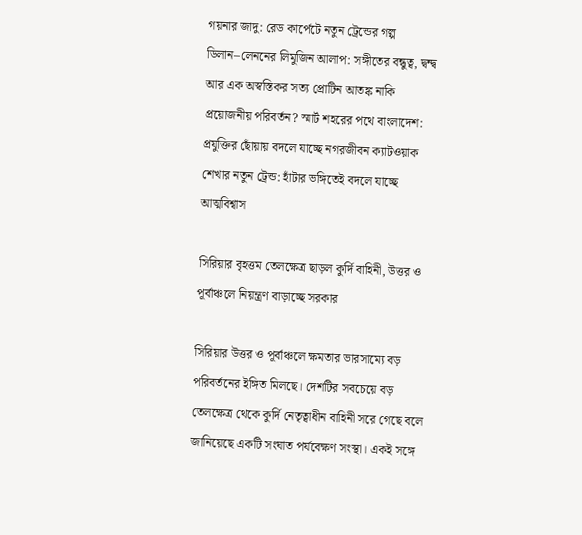গয়নার জাদু: রেড কার্পেটে নতুন ট্রেন্ডের গল্প ডিলান–লেননের লিমুজিন আলাপ: সঙ্গীতের বন্ধুত্ব, দ্বন্দ্ব আর এক অস্বস্তিকর সত্য প্রোটিন আতঙ্ক নাকি প্রয়োজনীয় পরিবর্তন? স্মার্ট শহরের পথে বাংলাদেশ: প্রযুক্তির ছোঁয়ায় বদলে যাচ্ছে নগরজীবন ক্যাটওয়াক শেখার নতুন ট্রেন্ড: হাঁটার ভঙ্গিতেই বদলে যাচ্ছে আত্মবিশ্বাস

সিরিয়ার বৃহত্তম তেলক্ষেত্র ছাড়ল কুর্দি বাহিনী, উত্তর ও পূর্বাঞ্চলে নিয়ন্ত্রণ বাড়াচ্ছে সরকার

সিরিয়ার উত্তর ও পূর্বাঞ্চলে ক্ষমতার ভারসাম্যে বড় পরিবর্তনের ইঙ্গিত মিলছে। দেশটির সবচেয়ে বড় তেলক্ষেত্র থেকে কুর্দি নেতৃত্বাধীন বাহিনী সরে গেছে বলে জানিয়েছে একটি সংঘাত পর্যবেক্ষণ সংস্থা। একই সঙ্গে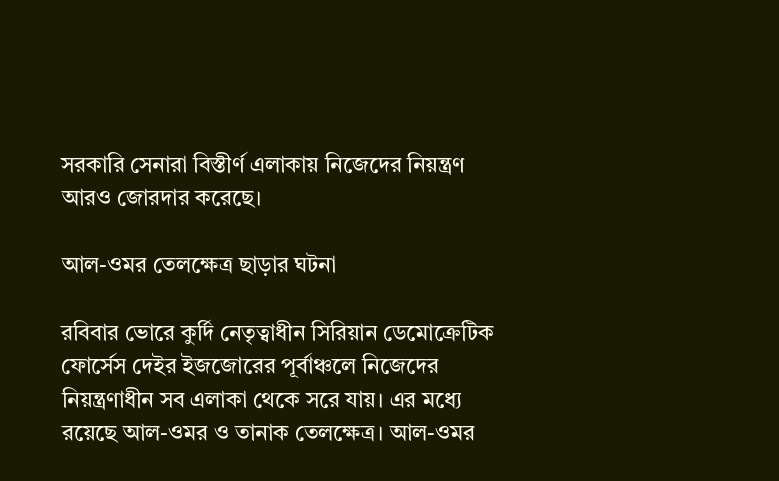সরকারি সেনারা বিস্তীর্ণ এলাকায় নিজেদের নিয়ন্ত্রণ আরও জোরদার করেছে।

আল-ওমর তেলক্ষেত্র ছাড়ার ঘটনা

রবিবার ভোরে কুর্দি নেতৃত্বাধীন সিরিয়ান ডেমোক্রেটিক ফোর্সেস দেইর ইজজোরের পূর্বাঞ্চলে নিজেদের নিয়ন্ত্রণাধীন সব এলাকা থেকে সরে যায়। এর মধ্যে রয়েছে আল-ওমর ও তানাক তেলক্ষেত্র। আল-ওমর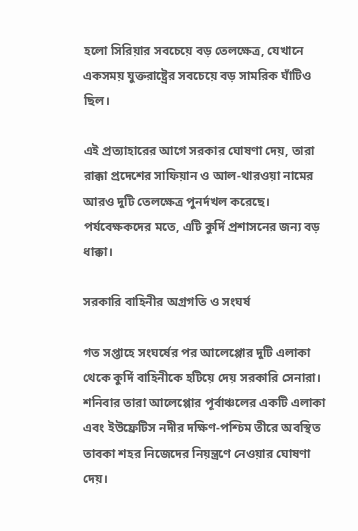হলো সিরিয়ার সবচেয়ে বড় তেলক্ষেত্র, যেখানে একসময় যুক্তরাষ্ট্রের সবচেয়ে বড় সামরিক ঘাঁটিও ছিল।

এই প্রত্যাহারের আগে সরকার ঘোষণা দেয়, তারা রাক্কা প্রদেশের সাফিয়ান ও আল-থারওয়া নামের আরও দুটি তেলক্ষেত্র পুনর্দখল করেছে। পর্যবেক্ষকদের মতে, এটি কুর্দি প্রশাসনের জন্য বড় ধাক্কা।

সরকারি বাহিনীর অগ্রগতি ও সংঘর্ষ

গত সপ্তাহে সংঘর্ষের পর আলেপ্পোর দুটি এলাকা থেকে কুর্দি বাহিনীকে হটিয়ে দেয় সরকারি সেনারা। শনিবার তারা আলেপ্পোর পূর্বাঞ্চলের একটি এলাকা এবং ইউফ্রেটিস নদীর দক্ষিণ-পশ্চিম তীরে অবস্থিত তাবকা শহর নিজেদের নিয়ন্ত্রণে নেওয়ার ঘোষণা দেয়।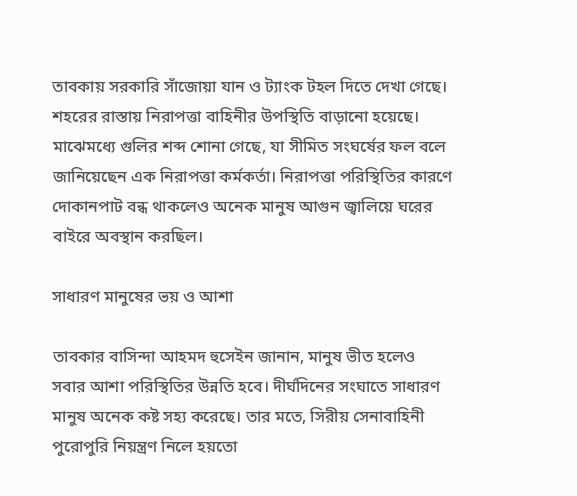তাবকায় সরকারি সাঁজোয়া যান ও ট্যাংক টহল দিতে দেখা গেছে। শহরের রাস্তায় নিরাপত্তা বাহিনীর উপস্থিতি বাড়ানো হয়েছে। মাঝেমধ্যে গুলির শব্দ শোনা গেছে, যা সীমিত সংঘর্ষের ফল বলে জানিয়েছেন এক নিরাপত্তা কর্মকর্তা। নিরাপত্তা পরিস্থিতির কারণে দোকানপাট বন্ধ থাকলেও অনেক মানুষ আগুন জ্বালিয়ে ঘরের বাইরে অবস্থান করছিল।

সাধারণ মানুষের ভয় ও আশা

তাবকার বাসিন্দা আহমদ হুসেইন জানান, মানুষ ভীত হলেও সবার আশা পরিস্থিতির উন্নতি হবে। দীর্ঘদিনের সংঘাতে সাধারণ মানুষ অনেক কষ্ট সহ্য করেছে। তার মতে, সিরীয় সেনাবাহিনী পুরোপুরি নিয়ন্ত্রণ নিলে হয়তো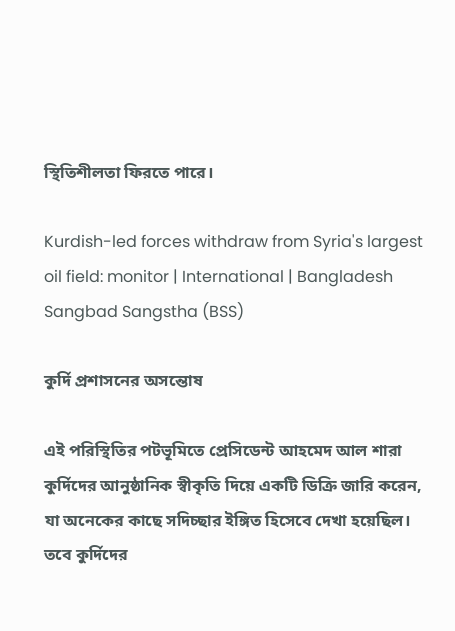স্থিতিশীলতা ফিরতে পারে।

Kurdish-led forces withdraw from Syria's largest oil field: monitor | International | Bangladesh Sangbad Sangstha (BSS)

কুর্দি প্রশাসনের অসন্তোষ

এই পরিস্থিতির পটভূমিতে প্রেসিডেন্ট আহমেদ আল শারা কুর্দিদের আনুষ্ঠানিক স্বীকৃতি দিয়ে একটি ডিক্রি জারি করেন, যা অনেকের কাছে সদিচ্ছার ইঙ্গিত হিসেবে দেখা হয়েছিল। তবে কুর্দিদের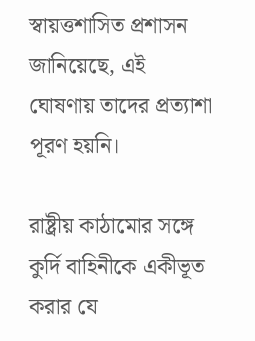স্বায়ত্তশাসিত প্রশাসন জানিয়েছে, এই ঘোষণায় তাদের প্রত্যাশা পূরণ হয়নি।

রাষ্ট্রীয় কাঠামোর সঙ্গে কুর্দি বাহিনীকে একীভূত করার যে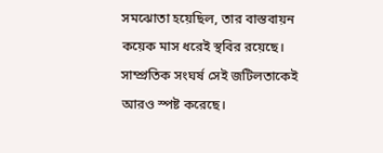সমঝোতা হয়েছিল, তার বাস্তবায়ন কয়েক মাস ধরেই স্থবির রয়েছে। সাম্প্রতিক সংঘর্ষ সেই জটিলতাকেই আরও স্পষ্ট করেছে।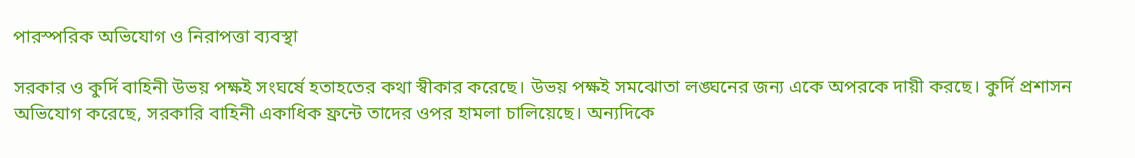পারস্পরিক অভিযোগ ও নিরাপত্তা ব্যবস্থা

সরকার ও কুর্দি বাহিনী উভয় পক্ষই সংঘর্ষে হতাহতের কথা স্বীকার করেছে। উভয় পক্ষই সমঝোতা লঙ্ঘনের জন্য একে অপরকে দায়ী করছে। কুর্দি প্রশাসন অভিযোগ করেছে, সরকারি বাহিনী একাধিক ফ্রন্টে তাদের ওপর হামলা চালিয়েছে। অন্যদিকে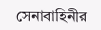সেনাবাহিনীর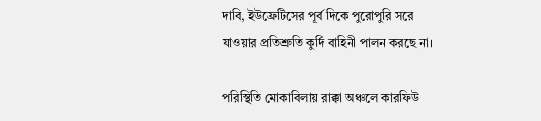দাবি, ইউফ্রেটিসের পূর্ব দিকে পুরোপুরি সরে যাওয়ার প্রতিশ্রুতি কুর্দি বাহিনী পালন করছে না।

পরিস্থিতি মোকাবিলায় রাক্কা অঞ্চলে কারফিউ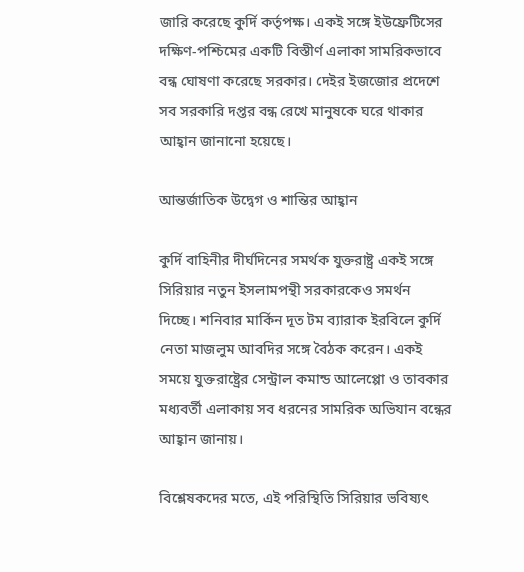জারি করেছে কুর্দি কর্তৃপক্ষ। একই সঙ্গে ইউফ্রেটিসের দক্ষিণ-পশ্চিমের একটি বিস্তীর্ণ এলাকা সামরিকভাবে বন্ধ ঘোষণা করেছে সরকার। দেইর ইজজোর প্রদেশে সব সরকারি দপ্তর বন্ধ রেখে মানুষকে ঘরে থাকার আহ্বান জানানো হয়েছে।

আন্তর্জাতিক উদ্বেগ ও শান্তির আহ্বান

কুর্দি বাহিনীর দীর্ঘদিনের সমর্থক যুক্তরাষ্ট্র একই সঙ্গে সিরিয়ার নতুন ইসলামপন্থী সরকারকেও সমর্থন দিচ্ছে। শনিবার মার্কিন দূত টম ব্যারাক ইরবিলে কুর্দি নেতা মাজলুম আবদির সঙ্গে বৈঠক করেন। একই সময়ে যুক্তরাষ্ট্রের সেন্ট্রাল কমান্ড আলেপ্পো ও তাবকার মধ্যবর্তী এলাকায় সব ধরনের সামরিক অভিযান বন্ধের আহ্বান জানায়।

বিশ্লেষকদের মতে, এই পরিস্থিতি সিরিয়ার ভবিষ্যৎ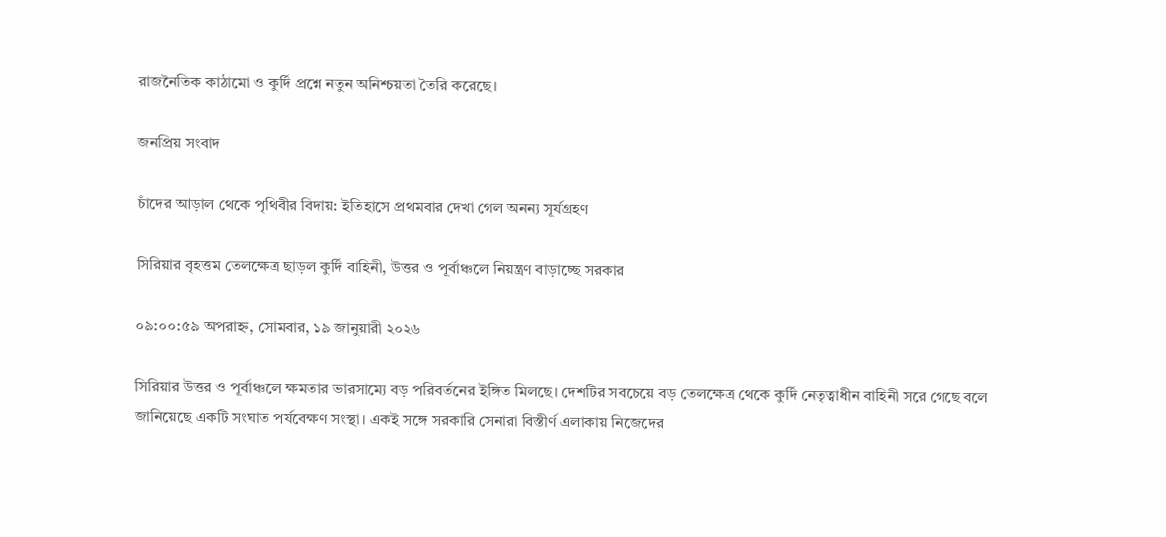রাজনৈতিক কাঠামো ও কুর্দি প্রশ্নে নতুন অনিশ্চয়তা তৈরি করেছে।

জনপ্রিয় সংবাদ

চাঁদের আড়াল থেকে পৃথিবীর বিদায়: ইতিহাসে প্রথমবার দেখা গেল অনন্য সূর্যগ্রহণ

সিরিয়ার বৃহত্তম তেলক্ষেত্র ছাড়ল কুর্দি বাহিনী, উত্তর ও পূর্বাঞ্চলে নিয়ন্ত্রণ বাড়াচ্ছে সরকার

০৯:০০:৫৯ অপরাহ্ন, সোমবার, ১৯ জানুয়ারী ২০২৬

সিরিয়ার উত্তর ও পূর্বাঞ্চলে ক্ষমতার ভারসাম্যে বড় পরিবর্তনের ইঙ্গিত মিলছে। দেশটির সবচেয়ে বড় তেলক্ষেত্র থেকে কুর্দি নেতৃত্বাধীন বাহিনী সরে গেছে বলে জানিয়েছে একটি সংঘাত পর্যবেক্ষণ সংস্থা। একই সঙ্গে সরকারি সেনারা বিস্তীর্ণ এলাকায় নিজেদের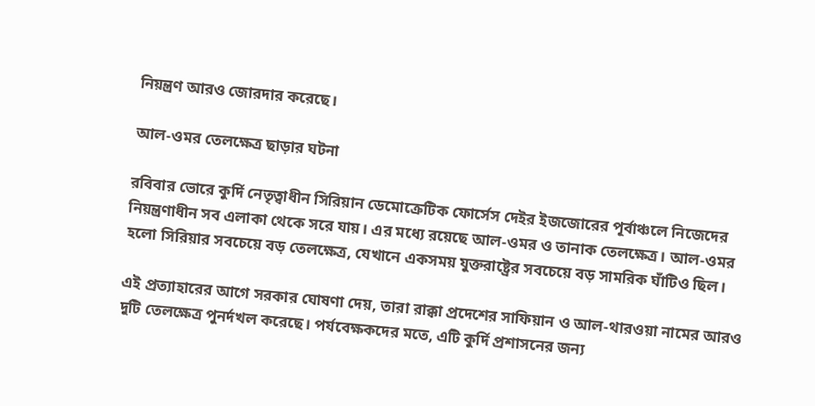নিয়ন্ত্রণ আরও জোরদার করেছে।

আল-ওমর তেলক্ষেত্র ছাড়ার ঘটনা

রবিবার ভোরে কুর্দি নেতৃত্বাধীন সিরিয়ান ডেমোক্রেটিক ফোর্সেস দেইর ইজজোরের পূর্বাঞ্চলে নিজেদের নিয়ন্ত্রণাধীন সব এলাকা থেকে সরে যায়। এর মধ্যে রয়েছে আল-ওমর ও তানাক তেলক্ষেত্র। আল-ওমর হলো সিরিয়ার সবচেয়ে বড় তেলক্ষেত্র, যেখানে একসময় যুক্তরাষ্ট্রের সবচেয়ে বড় সামরিক ঘাঁটিও ছিল।

এই প্রত্যাহারের আগে সরকার ঘোষণা দেয়, তারা রাক্কা প্রদেশের সাফিয়ান ও আল-থারওয়া নামের আরও দুটি তেলক্ষেত্র পুনর্দখল করেছে। পর্যবেক্ষকদের মতে, এটি কুর্দি প্রশাসনের জন্য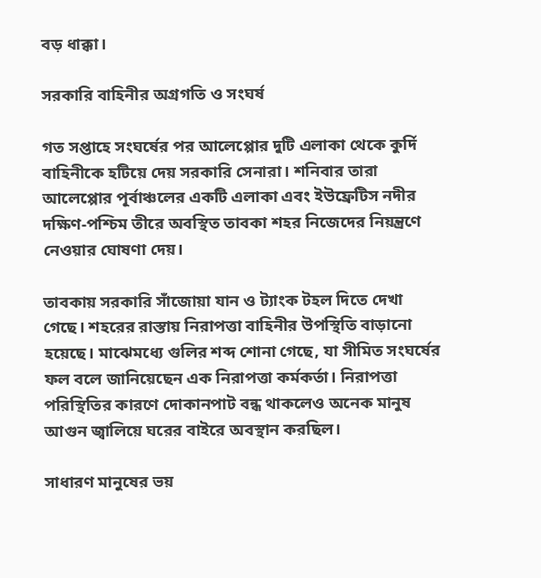বড় ধাক্কা।

সরকারি বাহিনীর অগ্রগতি ও সংঘর্ষ

গত সপ্তাহে সংঘর্ষের পর আলেপ্পোর দুটি এলাকা থেকে কুর্দি বাহিনীকে হটিয়ে দেয় সরকারি সেনারা। শনিবার তারা আলেপ্পোর পূর্বাঞ্চলের একটি এলাকা এবং ইউফ্রেটিস নদীর দক্ষিণ-পশ্চিম তীরে অবস্থিত তাবকা শহর নিজেদের নিয়ন্ত্রণে নেওয়ার ঘোষণা দেয়।

তাবকায় সরকারি সাঁজোয়া যান ও ট্যাংক টহল দিতে দেখা গেছে। শহরের রাস্তায় নিরাপত্তা বাহিনীর উপস্থিতি বাড়ানো হয়েছে। মাঝেমধ্যে গুলির শব্দ শোনা গেছে, যা সীমিত সংঘর্ষের ফল বলে জানিয়েছেন এক নিরাপত্তা কর্মকর্তা। নিরাপত্তা পরিস্থিতির কারণে দোকানপাট বন্ধ থাকলেও অনেক মানুষ আগুন জ্বালিয়ে ঘরের বাইরে অবস্থান করছিল।

সাধারণ মানুষের ভয়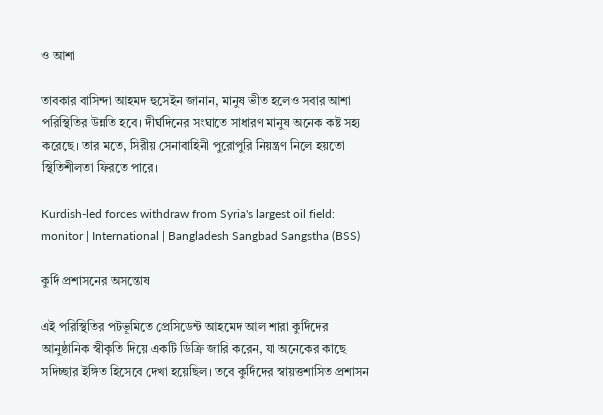ও আশা

তাবকার বাসিন্দা আহমদ হুসেইন জানান, মানুষ ভীত হলেও সবার আশা পরিস্থিতির উন্নতি হবে। দীর্ঘদিনের সংঘাতে সাধারণ মানুষ অনেক কষ্ট সহ্য করেছে। তার মতে, সিরীয় সেনাবাহিনী পুরোপুরি নিয়ন্ত্রণ নিলে হয়তো স্থিতিশীলতা ফিরতে পারে।

Kurdish-led forces withdraw from Syria's largest oil field: monitor | International | Bangladesh Sangbad Sangstha (BSS)

কুর্দি প্রশাসনের অসন্তোষ

এই পরিস্থিতির পটভূমিতে প্রেসিডেন্ট আহমেদ আল শারা কুর্দিদের আনুষ্ঠানিক স্বীকৃতি দিয়ে একটি ডিক্রি জারি করেন, যা অনেকের কাছে সদিচ্ছার ইঙ্গিত হিসেবে দেখা হয়েছিল। তবে কুর্দিদের স্বায়ত্তশাসিত প্রশাসন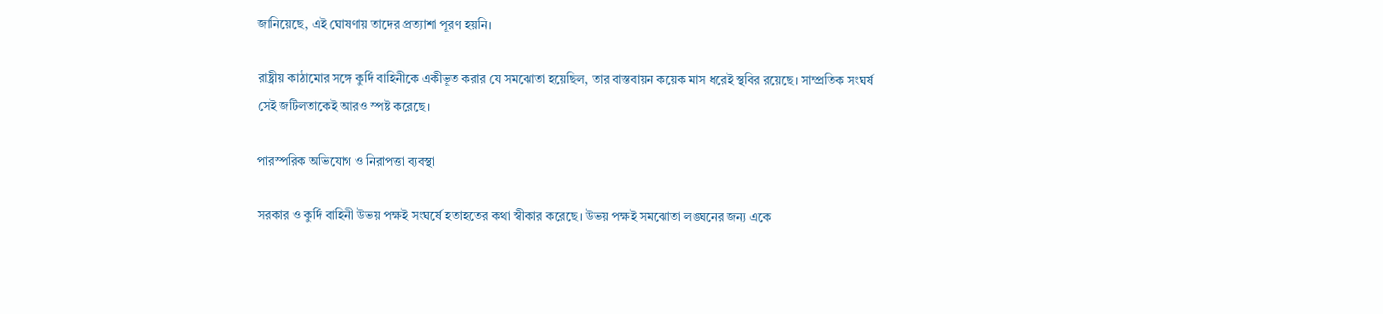জানিয়েছে, এই ঘোষণায় তাদের প্রত্যাশা পূরণ হয়নি।

রাষ্ট্রীয় কাঠামোর সঙ্গে কুর্দি বাহিনীকে একীভূত করার যে সমঝোতা হয়েছিল, তার বাস্তবায়ন কয়েক মাস ধরেই স্থবির রয়েছে। সাম্প্রতিক সংঘর্ষ সেই জটিলতাকেই আরও স্পষ্ট করেছে।

পারস্পরিক অভিযোগ ও নিরাপত্তা ব্যবস্থা

সরকার ও কুর্দি বাহিনী উভয় পক্ষই সংঘর্ষে হতাহতের কথা স্বীকার করেছে। উভয় পক্ষই সমঝোতা লঙ্ঘনের জন্য একে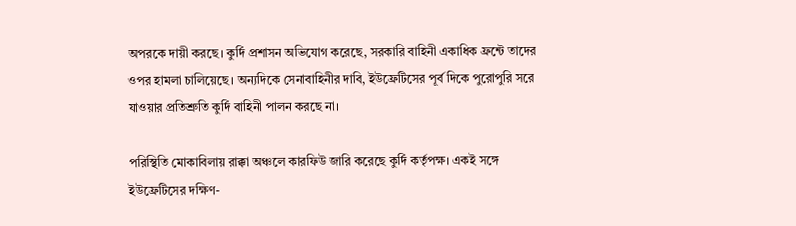অপরকে দায়ী করছে। কুর্দি প্রশাসন অভিযোগ করেছে, সরকারি বাহিনী একাধিক ফ্রন্টে তাদের ওপর হামলা চালিয়েছে। অন্যদিকে সেনাবাহিনীর দাবি, ইউফ্রেটিসের পূর্ব দিকে পুরোপুরি সরে যাওয়ার প্রতিশ্রুতি কুর্দি বাহিনী পালন করছে না।

পরিস্থিতি মোকাবিলায় রাক্কা অঞ্চলে কারফিউ জারি করেছে কুর্দি কর্তৃপক্ষ। একই সঙ্গে ইউফ্রেটিসের দক্ষিণ-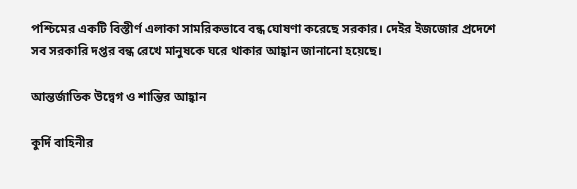পশ্চিমের একটি বিস্তীর্ণ এলাকা সামরিকভাবে বন্ধ ঘোষণা করেছে সরকার। দেইর ইজজোর প্রদেশে সব সরকারি দপ্তর বন্ধ রেখে মানুষকে ঘরে থাকার আহ্বান জানানো হয়েছে।

আন্তর্জাতিক উদ্বেগ ও শান্তির আহ্বান

কুর্দি বাহিনীর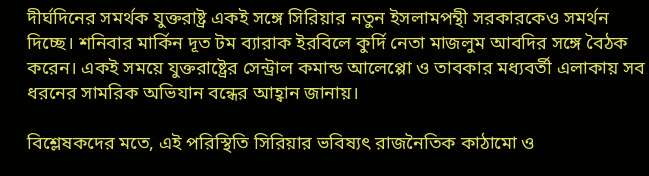দীর্ঘদিনের সমর্থক যুক্তরাষ্ট্র একই সঙ্গে সিরিয়ার নতুন ইসলামপন্থী সরকারকেও সমর্থন দিচ্ছে। শনিবার মার্কিন দূত টম ব্যারাক ইরবিলে কুর্দি নেতা মাজলুম আবদির সঙ্গে বৈঠক করেন। একই সময়ে যুক্তরাষ্ট্রের সেন্ট্রাল কমান্ড আলেপ্পো ও তাবকার মধ্যবর্তী এলাকায় সব ধরনের সামরিক অভিযান বন্ধের আহ্বান জানায়।

বিশ্লেষকদের মতে, এই পরিস্থিতি সিরিয়ার ভবিষ্যৎ রাজনৈতিক কাঠামো ও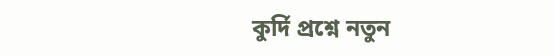কুর্দি প্রশ্নে নতুন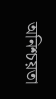অনিশ্চয়তা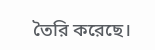তৈরি করেছে।